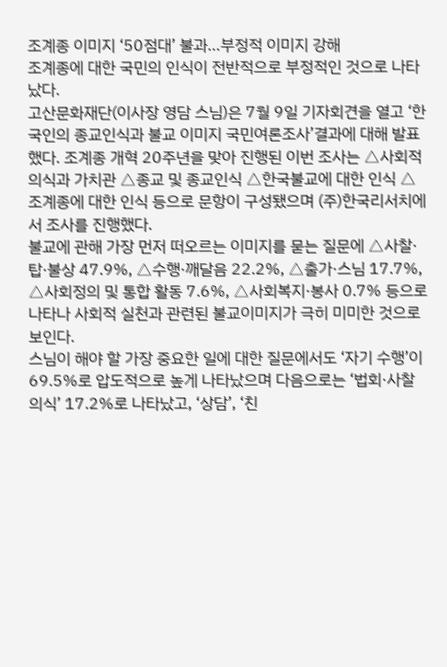조계종 이미지 ‘50점대’ 불과…부정적 이미지 강해
조계종에 대한 국민의 인식이 전반적으로 부정적인 것으로 나타났다.
고산문화재단(이사장 영담 스님)은 7월 9일 기자회견을 열고 ‘한국인의 종교인식과 불교 이미지 국민여론조사’결과에 대해 발표했다. 조계종 개혁 20주년을 맞아 진행된 이번 조사는 △사회적 의식과 가치관 △종교 및 종교인식 △한국불교에 대한 인식 △조계종에 대한 인식 등으로 문항이 구성됐으며 (주)한국리서치에서 조사를 진행했다.
불교에 관해 가장 먼저 떠오르는 이미지를 묻는 질문에 △사찰·탑·불상 47.9%, △수행·깨달음 22.2%, △출가·스님 17.7%, △사회정의 및 통합 활동 7.6%, △사회복지·봉사 0.7% 등으로 나타나 사회적 실천과 관련된 불교이미지가 극히 미미한 것으로 보인다.
스님이 해야 할 가장 중요한 일에 대한 질문에서도 ‘자기 수행’이 69.5%로 압도적으로 높게 나타났으며 다음으로는 ‘법회·사찰의식’ 17.2%로 나타났고, ‘상담’, ‘친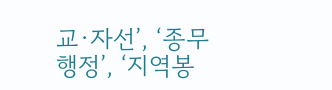교·자선’, ‘종무행정’, ‘지역봉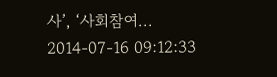사’, ‘사회참여...
2014-07-16 09:12:33